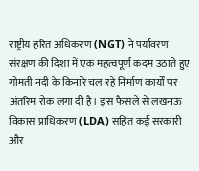राष्ट्रीय हरित अधिकरण (NGT) ने पर्यावरण संरक्षण की दिशा में एक महत्वपूर्ण कदम उठाते हुए गोमती नदी के किनारे चल रहे निर्माण कार्यों पर अंतरिम रोक लगा दी है। इस फैसले से लखनऊ विकास प्राधिकरण (LDA) सहित कई सरकारी और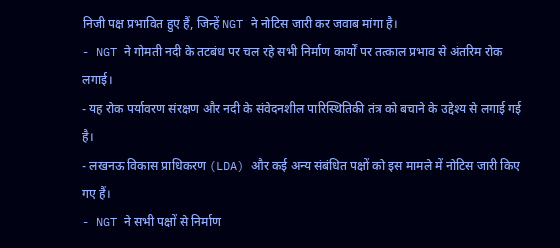निजी पक्ष प्रभावित हुए हैं, जिन्हें NGT ने नोटिस जारी कर जवाब मांगा है।
- NGT ने गोमती नदी के तटबंध पर चल रहे सभी निर्माण कार्यों पर तत्काल प्रभाव से अंतरिम रोक लगाई।
- यह रोक पर्यावरण संरक्षण और नदी के संवेदनशील पारिस्थितिकी तंत्र को बचाने के उद्देश्य से लगाई गई है।
- लखनऊ विकास प्राधिकरण (LDA) और कई अन्य संबंधित पक्षों को इस मामले में नोटिस जारी किए गए हैं।
- NGT ने सभी पक्षों से निर्माण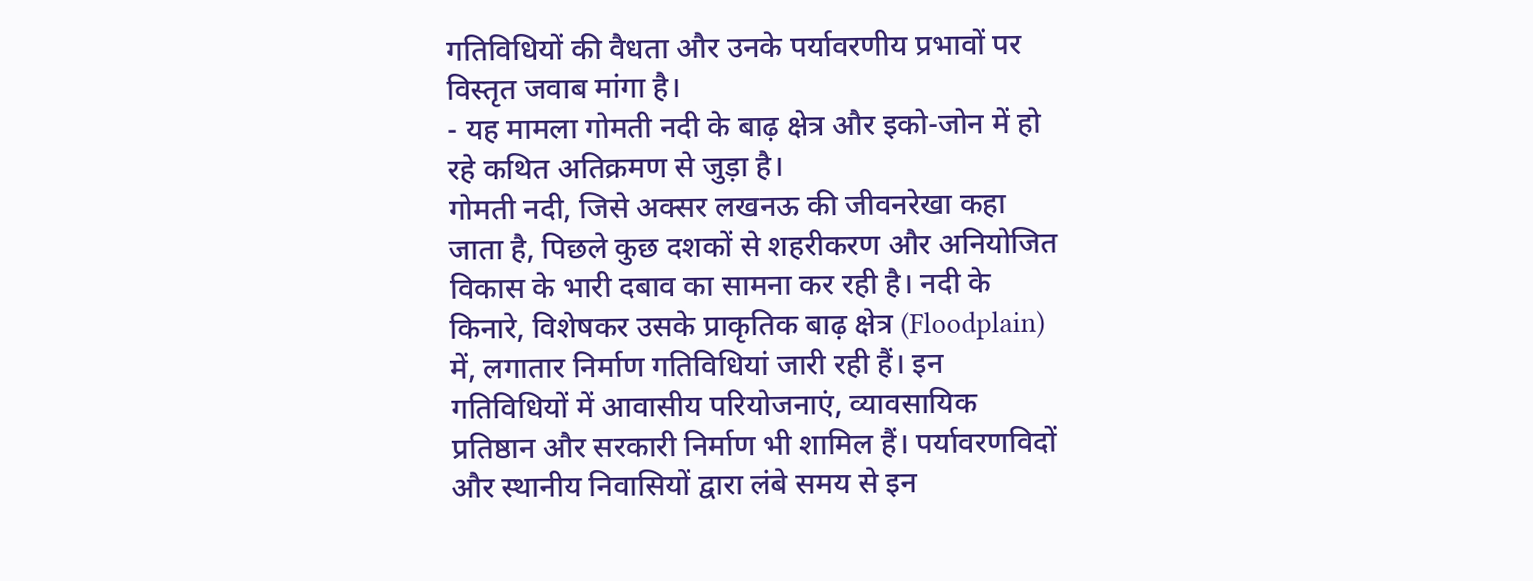गतिविधियों की वैधता और उनके पर्यावरणीय प्रभावों पर विस्तृत जवाब मांगा है।
- यह मामला गोमती नदी के बाढ़ क्षेत्र और इको-जोन में हो रहे कथित अतिक्रमण से जुड़ा है।
गोमती नदी, जिसे अक्सर लखनऊ की जीवनरेखा कहा जाता है, पिछले कुछ दशकों से शहरीकरण और अनियोजित विकास के भारी दबाव का सामना कर रही है। नदी के किनारे, विशेषकर उसके प्राकृतिक बाढ़ क्षेत्र (Floodplain) में, लगातार निर्माण गतिविधियां जारी रही हैं। इन गतिविधियों में आवासीय परियोजनाएं, व्यावसायिक प्रतिष्ठान और सरकारी निर्माण भी शामिल हैं। पर्यावरणविदों और स्थानीय निवासियों द्वारा लंबे समय से इन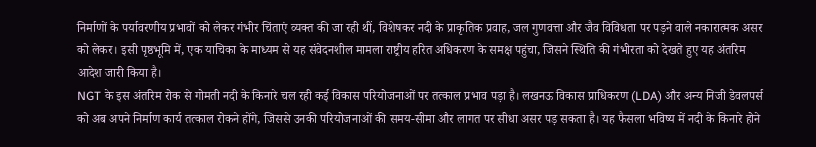निर्माणों के पर्यावरणीय प्रभावों को लेकर गंभीर चिंताएं व्यक्त की जा रही थीं, विशेषकर नदी के प्राकृतिक प्रवाह, जल गुणवत्ता और जैव विविधता पर पड़ने वाले नकारात्मक असर को लेकर। इसी पृष्ठभूमि में, एक याचिका के माध्यम से यह संवेदनशील मामला राष्ट्रीय हरित अधिकरण के समक्ष पहुंचा, जिसने स्थिति की गंभीरता को देखते हुए यह अंतरिम आदेश जारी किया है।
NGT के इस अंतरिम रोक से गोमती नदी के किनारे चल रही कई विकास परियोजनाओं पर तत्काल प्रभाव पड़ा है। लखनऊ विकास प्राधिकरण (LDA) और अन्य निजी डेवलपर्स को अब अपने निर्माण कार्य तत्काल रोकने होंगे, जिससे उनकी परियोजनाओं की समय-सीमा और लागत पर सीधा असर पड़ सकता है। यह फैसला भविष्य में नदी के किनारे होने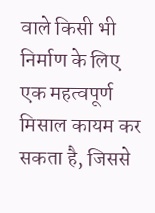वाले किसी भी निर्माण के लिए एक महत्वपूर्ण मिसाल कायम कर सकता है, जिससे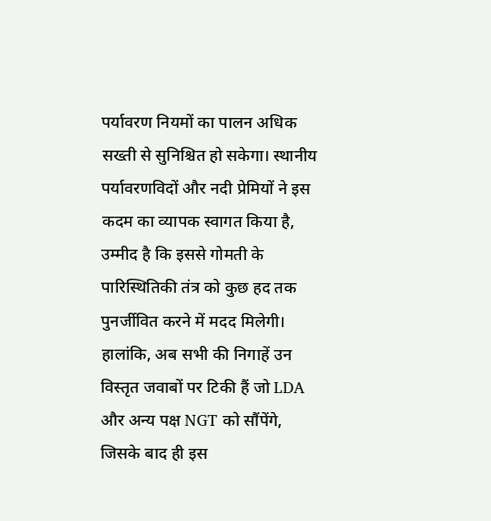पर्यावरण नियमों का पालन अधिक सख्ती से सुनिश्चित हो सकेगा। स्थानीय पर्यावरणविदों और नदी प्रेमियों ने इस कदम का व्यापक स्वागत किया है, उम्मीद है कि इससे गोमती के पारिस्थितिकी तंत्र को कुछ हद तक पुनर्जीवित करने में मदद मिलेगी। हालांकि, अब सभी की निगाहें उन विस्तृत जवाबों पर टिकी हैं जो LDA और अन्य पक्ष NGT को सौंपेंगे, जिसके बाद ही इस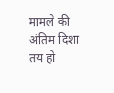मामले की अंतिम दिशा तय हो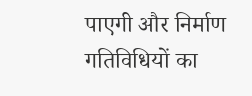पाएगी और निर्माण गतिविधियों का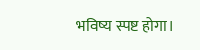भविष्य स्पष्ट होगा।